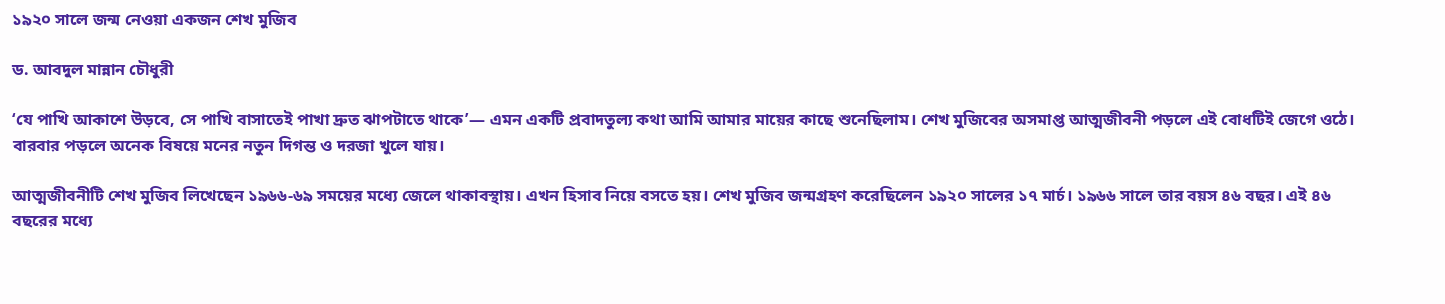১৯২০ সালে জন্ম নেওয়া একজন শেখ মুজিব

ড. আবদুল মান্নান চৌধুরী

‘যে পাখি আকাশে উড়বে, সে পাখি বাসাতেই পাখা দ্রুত ঝাপটাতে থাকে’— এমন একটি প্রবাদতুল্য কথা আমি আমার মায়ের কাছে শুনেছিলাম। শেখ মুজিবের অসমাপ্ত আত্মজীবনী পড়লে এই বোধটিই জেগে ওঠে। বারবার পড়লে অনেক বিষয়ে মনের নতুন দিগন্ত ও দরজা খুলে যায়।

আত্মজীবনীটি শেখ মুজিব লিখেছেন ১৯৬৬-৬৯ সময়ের মধ্যে জেলে থাকাবস্থায়। এখন হিসাব নিয়ে বসতে হয়। শেখ মুজিব জন্মগ্রহণ করেছিলেন ১৯২০ সালের ১৭ মার্চ। ১৯৬৬ সালে তার বয়স ৪৬ বছর। এই ৪৬ বছরের মধ্যে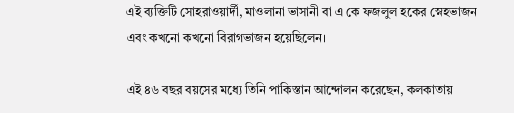এই ব্যক্তিটি সোহরাওয়ার্দী, মাওলানা ভাসানী বা এ কে ফজলুল হকের স্নেহভাজন এবং কখনো কখনো বিরাগভাজন হয়েছিলেন।

এই ৪৬ বছর বয়সের মধ্যে তিনি পাকিস্তান আন্দোলন করেছেন, কলকাতায়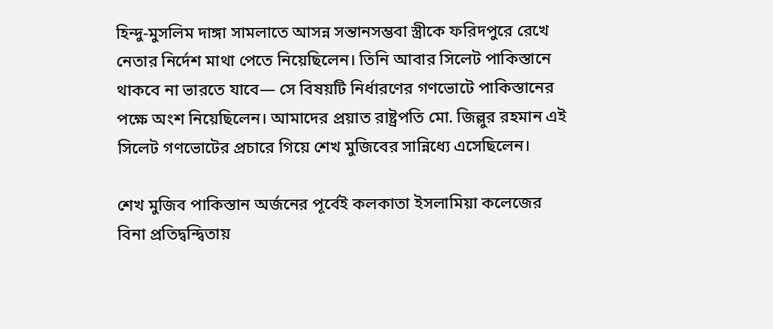হিন্দু-মুসলিম দাঙ্গা সামলাতে আসন্ন সন্তানসম্ভবা স্ত্রীকে ফরিদপুরে রেখে নেতার নির্দেশ মাথা পেতে নিয়েছিলেন। তিনি আবার সিলেট পাকিস্তানে থাকবে না ভারতে যাবে— সে বিষয়টি নির্ধারণের গণভোটে পাকিস্তানের পক্ষে অংশ নিয়েছিলেন। আমাদের প্রয়াত রাষ্ট্রপতি মো. জিল্লুর রহমান এই সিলেট গণভোটের প্রচারে গিয়ে শেখ মুজিবের সান্নিধ্যে এসেছিলেন।

শেখ মুজিব পাকিস্তান অর্জনের পূর্বেই কলকাতা ইসলামিয়া কলেজের বিনা প্রতিদ্বন্দ্বিতায়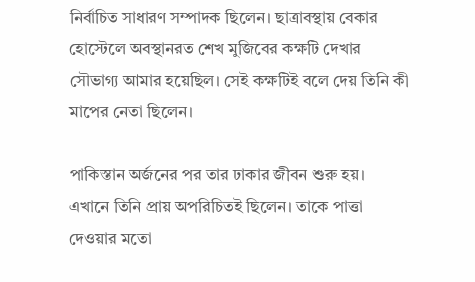নির্বাচিত সাধারণ সম্পাদক ছিলেন। ছাত্রাবস্থায় বেকার হোস্টেলে অবস্থানরত শেখ মুজিবের কক্ষটি দেখার সৌভাগ্য আমার হয়েছিল। সেই কক্ষটিই বলে দেয় তিনি কী মাপের নেতা ছিলেন।

পাকিস্তান অর্জনের পর তার ঢাকার জীবন শুরু হয়। এখানে তিনি প্রায় অপরিচিতই ছিলেন। তাকে পাত্তা দেওয়ার মতো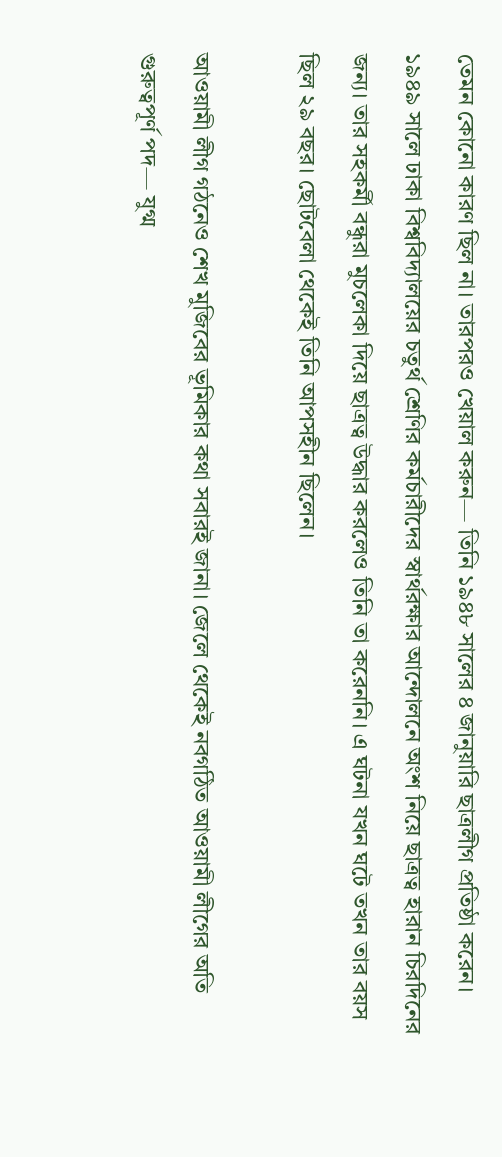তেমন কোনো কারণ ছিল না। তারপরও খেয়াল করুন— তিনি ১৯৪৮ সালের ৪ জানুয়ারি ছাত্রলীগ প্রতিষ্ঠা করেন। ১৯৪৯ সালে ঢাকা বিশ্ববিদ্যালয়ের চতুর্থ শ্রেণির কর্মচারীদের স্বার্থরক্ষার আন্দোলনে অংশ নিয়ে ছাত্রত্ব হারান চিরদিনের জন্য। তার সহকর্মী বন্ধুরা মুচলেকা দিয়ে ছাত্রত্ব উদ্ধার করলেও তিনি তা করেননি। এ ঘটনা যখন ঘটে তখন তার বয়স ছিল ২৯ বছর। ছোটবেলা থেকেই তিনি আপসহীন ছিলেন।

আওয়ামী লীগ গঠনেও শেখ মুজিবের ভূমিকার কথা সবারই জানা। জেলে থেকেই নবগঠিত আওয়ামী লীগের অতি গুরুত্বপূর্ণ পদ— যুগ্ম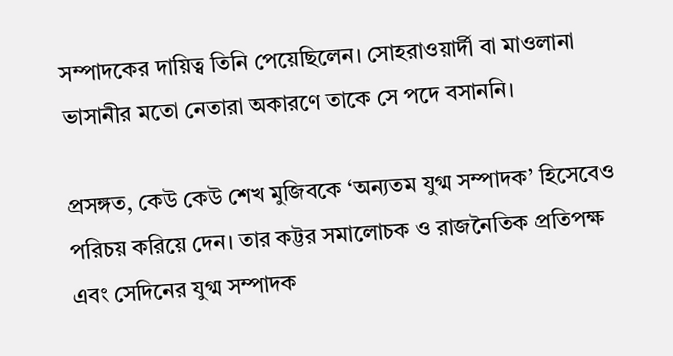সম্পাদকের দায়িত্ব তিনি পেয়েছিলেন। সোহরাওয়ার্দী বা মাওলানা ভাসানীর মতো নেতারা অকারণে তাকে সে পদে বসাননি।

প্রসঙ্গত, কেউ কেউ শেখ মুজিবকে ‘অন্যতম যুগ্ম সম্পাদক’ হিসেবেও পরিচয় করিয়ে দেন। তার কট্টর সমালোচক ও রাজনৈতিক প্রতিপক্ষ এবং সেদিনের যুগ্ম সম্পাদক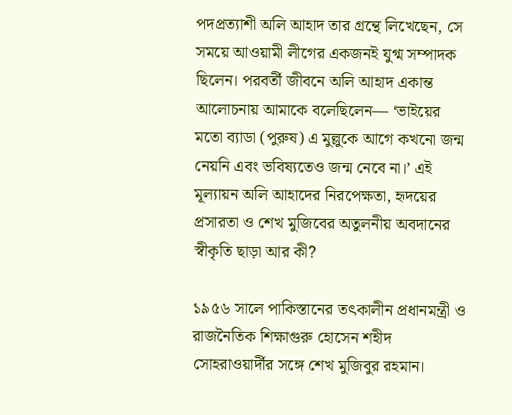পদপ্রত্যাশী অলি আহাদ তার গ্রন্থে লিখেছেন, সে সময়ে আওয়ামী লীগের একজনই যুগ্ম সম্পাদক ছিলেন। পরবর্তী জীবনে অলি আহাদ একান্ত আলোচনায় আমাকে বলেছিলেন— ‘ভাইয়ের মতো ব্যাডা (পুরুষ) এ মুল্লুকে আগে কখনো জন্ম নেয়নি এবং ভবিষ্যতেও জন্ম নেবে না।’ এই মূল্যায়ন অলি আহাদের নিরপেক্ষতা, হৃদয়ের প্রসারতা ও শেখ মুজিবের অতুলনীয় অবদানের স্বীকৃতি ছাড়া আর কী?

১৯৫৬ সালে পাকিস্তানের তৎকালীন প্রধানমন্ত্রী ও রাজনৈতিক শিক্ষাগুরু হোসেন শহীদ সোহরাওয়ার্দীর সঙ্গে শেখ মুজিবুর রহমান।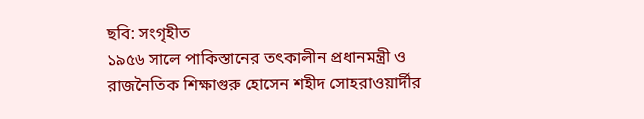ছবি: সংগৃহীত
১৯৫৬ সালে পাকিস্তানের তৎকালীন প্রধানমন্ত্রী ও রাজনৈতিক শিক্ষাগুরু হোসেন শহীদ সোহরাওয়ার্দীর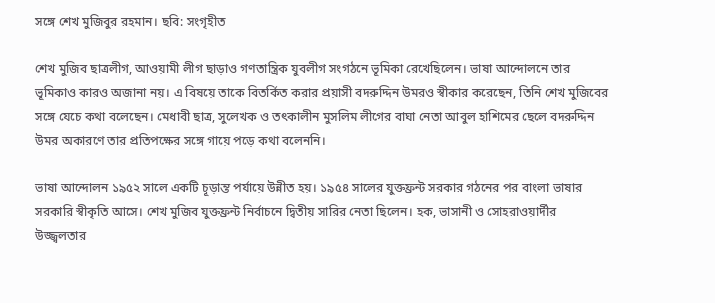সঙ্গে শেখ মুজিবুর রহমান। ছবি: সংগৃহীত

শেখ মুজিব ছাত্রলীগ, আওয়ামী লীগ ছাড়াও গণতান্ত্রিক যুবলীগ সংগঠনে ভূমিকা রেখেছিলেন। ভাষা আন্দোলনে তার ভূমিকাও কারও অজানা নয়। এ বিষয়ে তাকে বিতর্কিত করার প্রয়াসী বদরুদ্দিন উমরও স্বীকার করেছেন, তিনি শেখ মুজিবের সঙ্গে যেচে কথা বলেছেন। মেধাবী ছাত্র, সুলেখক ও তৎকালীন মুসলিম লীগের বাঘা নেতা আবুল হাশিমের ছেলে বদরুদ্দিন উমর অকারণে তার প্রতিপক্ষের সঙ্গে গায়ে পড়ে কথা বলেননি।

ভাষা আন্দোলন ১৯৫২ সালে একটি চূড়ান্ত পর্যায়ে উন্নীত হয়। ১৯৫৪ সালের যুক্তফ্রন্ট সরকার গঠনের পর বাংলা ভাষার সরকারি স্বীকৃতি আসে। শেখ মুজিব যুক্তফ্রন্ট নির্বাচনে দ্বিতীয় সারির নেতা ছিলেন। হক, ভাসানী ও সোহরাওয়ার্দীর উজ্জ্বলতার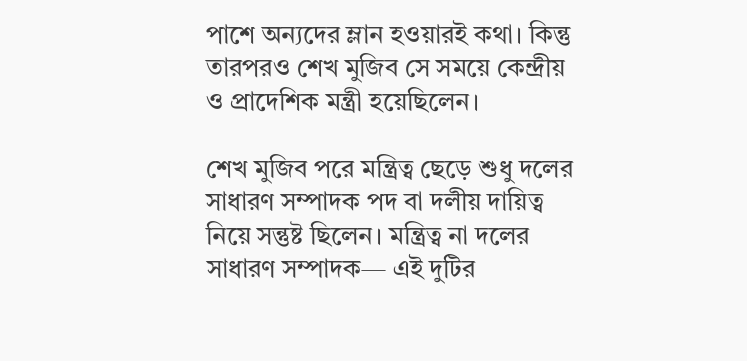পাশে অন্যদের ম্লান হওয়ারই কথা। কিন্তু তারপরও শেখ মুজিব সে সময়ে কেন্দ্রীয় ও প্রাদেশিক মন্ত্রী হয়েছিলেন।

শেখ মুজিব পরে মন্ত্রিত্ব ছেড়ে শুধু দলের সাধারণ সম্পাদক পদ বা দলীয় দায়িত্ব নিয়ে সন্তুষ্ট ছিলেন। মন্ত্রিত্ব না দলের সাধারণ সম্পাদক— এই দুটির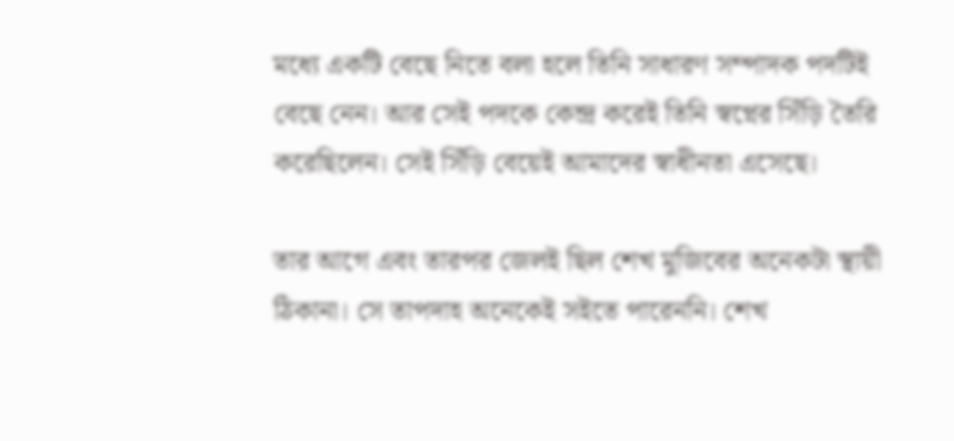মধ্যে একটি বেছে নিতে বলা হলে তিনি সাধারণ সম্পাদক পদটিই বেছে নেন। আর সেই পদকে কেন্দ্র করেই তিনি স্বপ্নের সিঁড়ি তৈরি করেছিলেন। সেই সিঁড়ি বেয়েই আমাদের স্বাধীনতা এসেছে।

তার আগে এবং তারপর জেলই ছিল শেখ মুজিবের অনেকটা স্থায়ী ঠিকানা। সে তাপদাহ অনেকেই সইতে পারেননি। শেখ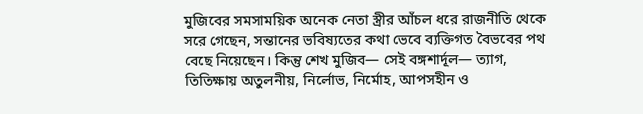মুজিবের সমসাময়িক অনেক নেতা স্ত্রীর আঁচল ধরে রাজনীতি থেকে সরে গেছেন, সন্তানের ভবিষ্যতের কথা ভেবে ব্যক্তিগত বৈভবের পথ বেছে নিয়েছেন। কিন্তু শেখ মুজিব— সেই বঙ্গশার্দূল— ত্যাগ, তিতিক্ষায় অতুলনীয়, নির্লোভ, নির্মোহ, আপসহীন ও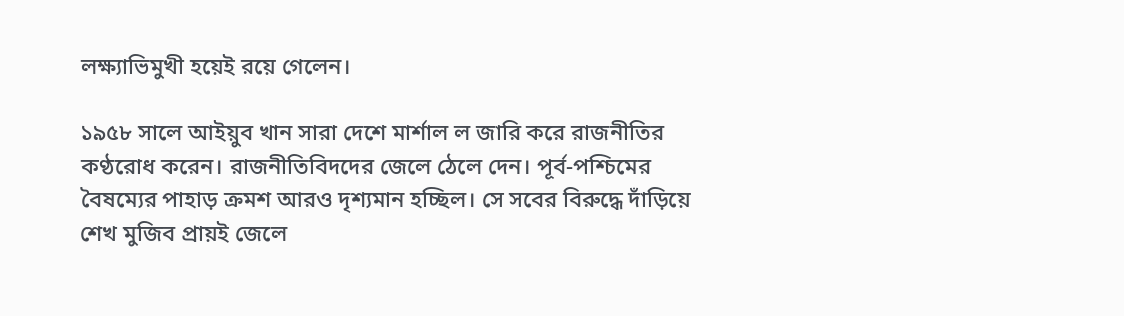লক্ষ্যাভিমুখী হয়েই রয়ে গেলেন।

১৯৫৮ সালে আইয়ুব খান সারা দেশে মার্শাল ল জারি করে রাজনীতির কণ্ঠরোধ করেন। রাজনীতিবিদদের জেলে ঠেলে দেন। পূর্ব-পশ্চিমের বৈষম্যের পাহাড় ক্রমশ আরও দৃশ্যমান হচ্ছিল। সে সবের বিরুদ্ধে দাঁড়িয়ে শেখ মুজিব প্রায়ই জেলে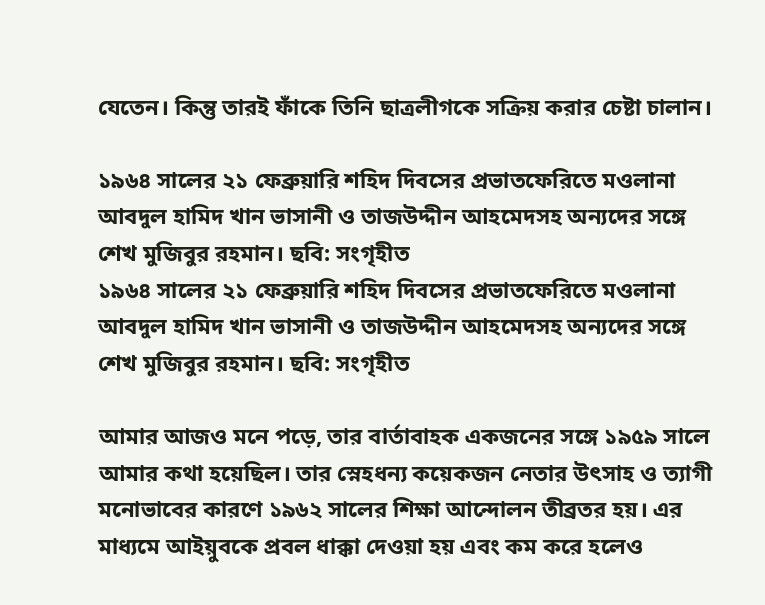যেতেন। কিন্তু তারই ফাঁকে তিনি ছাত্রলীগকে সক্রিয় করার চেষ্টা চালান।

১৯৬৪ সালের ২১ ফেব্রুয়ারি শহিদ দিবসের প্রভাতফেরিতে মওলানা আবদুল হামিদ খান ভাসানী ও তাজউদ্দীন আহমেদসহ অন্যদের সঙ্গে শেখ মুজিবুর রহমান। ছবি: সংগৃহীত
১৯৬৪ সালের ২১ ফেব্রুয়ারি শহিদ দিবসের প্রভাতফেরিতে মওলানা আবদুল হামিদ খান ভাসানী ও তাজউদ্দীন আহমেদসহ অন্যদের সঙ্গে শেখ মুজিবুর রহমান। ছবি: সংগৃহীত

আমার আজও মনে পড়ে, তার বার্তাবাহক একজনের সঙ্গে ১৯৫৯ সালে আমার কথা হয়েছিল। তার স্নেহধন্য কয়েকজন নেতার উৎসাহ ও ত্যাগী মনোভাবের কারণে ১৯৬২ সালের শিক্ষা আন্দোলন তীব্রতর হয়। এর মাধ্যমে আইয়ুবকে প্রবল ধাক্কা দেওয়া হয় এবং কম করে হলেও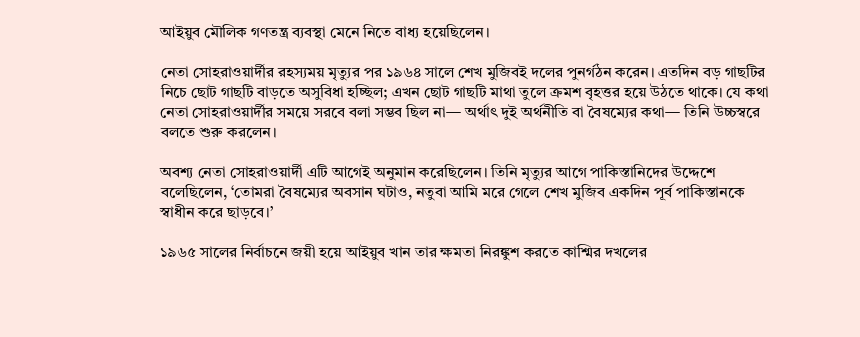আইয়ুব মৌলিক গণতন্ত্র ব্যবস্থা মেনে নিতে বাধ্য হয়েছিলেন।

নেতা সোহরাওয়ার্দীর রহস্যময় মৃত্যুর পর ১৯৬৪ সালে শেখ মুজিবই দলের পুনর্গঠন করেন। এতদিন বড় গাছটির নিচে ছোট গাছটি বাড়তে অসুবিধা হচ্ছিল; এখন ছোট গাছটি মাথা তুলে ক্রমশ বৃহত্তর হয়ে উঠতে থাকে। যে কথা নেতা সোহরাওয়ার্দীর সময়ে সরবে বলা সম্ভব ছিল না— অর্থাৎ দুই অর্থনীতি বা বৈষম্যের কথা— তিনি উচ্চস্বরে বলতে শুরু করলেন।

অবশ্য নেতা সোহরাওয়ার্দী এটি আগেই অনুমান করেছিলেন। তিনি মৃত্যুর আগে পাকিস্তানিদের উদ্দেশে বলেছিলেন, ‘তোমরা বৈষম্যের অবসান ঘটাও, নতুবা আমি মরে গেলে শেখ মুজিব একদিন পূর্ব পাকিস্তানকে স্বাধীন করে ছাড়বে।’

১৯৬৫ সালের নির্বাচনে জয়ী হয়ে আইয়ুব খান তার ক্ষমতা নিরঙ্কুশ করতে কাশ্মির দখলের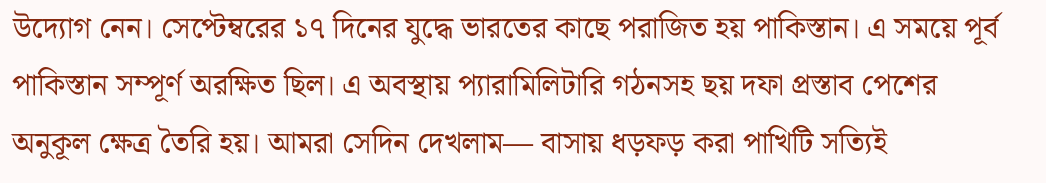উদ্যোগ নেন। সেপ্টেম্বরের ১৭ দিনের যুদ্ধে ভারতের কাছে পরাজিত হয় পাকিস্তান। এ সময়ে পূর্ব পাকিস্তান সম্পূর্ণ অরক্ষিত ছিল। এ অবস্থায় প্যারামিলিটারি গঠনসহ ছয় দফা প্রস্তাব পেশের অনুকূল ক্ষেত্র তৈরি হয়। আমরা সেদিন দেখলাম— বাসায় ধড়ফড় করা পাখিটি সত্যিই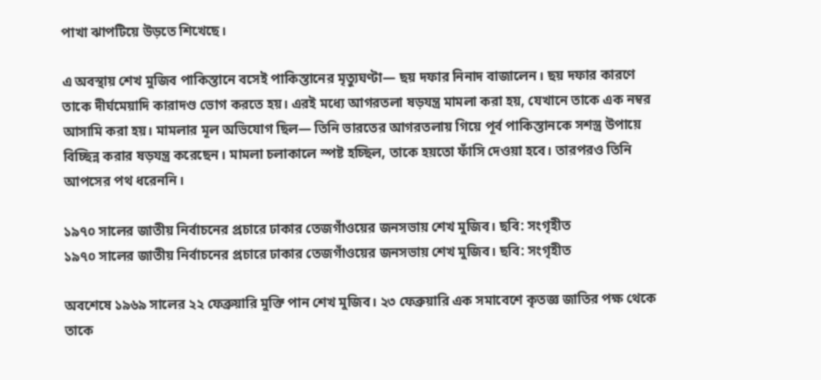পাখা ঝাপটিয়ে উড়তে শিখেছে।

এ অবস্থায় শেখ মুজিব পাকিস্তানে বসেই পাকিস্তানের মৃত্যুঘণ্টা— ছয় দফার নিনাদ বাজালেন। ছয় দফার কারণে তাকে দীর্ঘমেয়াদি কারাদণ্ড ভোগ করতে হয়। এরই মধ্যে আগরতলা ষড়যন্ত্র মামলা করা হয়, যেখানে তাকে এক নম্বর আসামি করা হয়। মামলার মূল অভিযোগ ছিল— তিনি ভারতের আগরতলায় গিয়ে পূর্ব পাকিস্তানকে সশস্ত্র উপায়ে বিচ্ছিন্ন করার ষড়যন্ত্র করেছেন। মামলা চলাকালে স্পষ্ট হচ্ছিল, তাকে হয়তো ফাঁসি দেওয়া হবে। তারপরও তিনি আপসের পথ ধরেননি।

১৯৭০ সালের জাতীয় নির্বাচনের প্রচারে ঢাকার তেজগাঁওয়ের জনসভায় শেখ মুজিব। ছবি: সংগৃহীত
১৯৭০ সালের জাতীয় নির্বাচনের প্রচারে ঢাকার তেজগাঁওয়ের জনসভায় শেখ মুজিব। ছবি: সংগৃহীত

অবশেষে ১৯৬৯ সালের ২২ ফেব্রুয়ারি মুক্তি পান শেখ মুজিব। ২৩ ফেব্রুয়ারি এক সমাবেশে কৃতজ্ঞ জাতির পক্ষ থেকে তাকে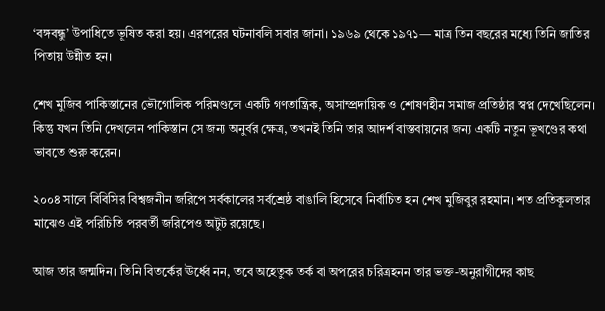‘বঙ্গবন্ধু’ উপাধিতে ভূষিত করা হয়। এরপরের ঘটনাবলি সবার জানা। ১৯৬৯ থেকে ১৯৭১— মাত্র তিন বছরের মধ্যে তিনি জাতির পিতায় উন্নীত হন।

শেখ মুজিব পাকিস্তানের ভৌগোলিক পরিমণ্ডলে একটি গণতান্ত্রিক, অসাম্প্রদায়িক ও শোষণহীন সমাজ প্রতিষ্ঠার স্বপ্ন দেখেছিলেন। কিন্তু যখন তিনি দেখলেন পাকিস্তান সে জন্য অনুর্বর ক্ষেত্র, তখনই তিনি তার আদর্শ বাস্তবায়নের জন্য একটি নতুন ভূখণ্ডের কথা ভাবতে শুরু করেন।

২০০৪ সালে বিবিসির বিশ্বজনীন জরিপে সর্বকালের সর্বশ্রেষ্ঠ বাঙালি হিসেবে নির্বাচিত হন শেখ মুজিবুর রহমান। শত প্রতিকূলতার মাঝেও এই পরিচিতি পরবর্তী জরিপেও অটুট রয়েছে।

আজ তার জন্মদিন। তিনি বিতর্কের ঊর্ধ্বে নন, তবে অহেতুক তর্ক বা অপরের চরিত্রহনন তার ভক্ত-অনুরাগীদের কাছ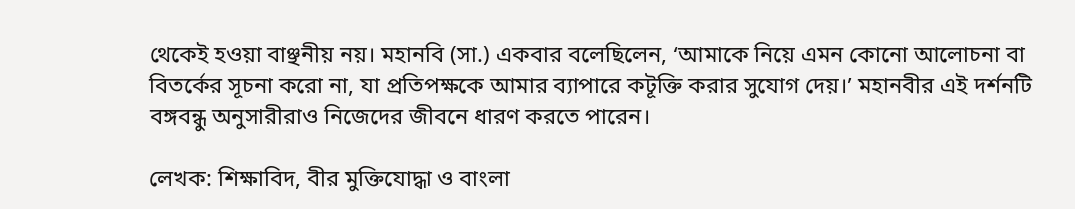থেকেই হওয়া বাঞ্ছনীয় নয়। মহানবি (সা.) একবার বলেছিলেন, ‘আমাকে নিয়ে এমন কোনো আলোচনা বা বিতর্কের সূচনা করো না, যা প্রতিপক্ষকে আমার ব্যাপারে কটূক্তি করার সুযোগ দেয়।’ মহানবীর এই দর্শনটি বঙ্গবন্ধু অনুসারীরাও নিজেদের জীবনে ধারণ করতে পারেন।

লেখক: শিক্ষাবিদ, বীর মুক্তিযোদ্ধা ও বাংলা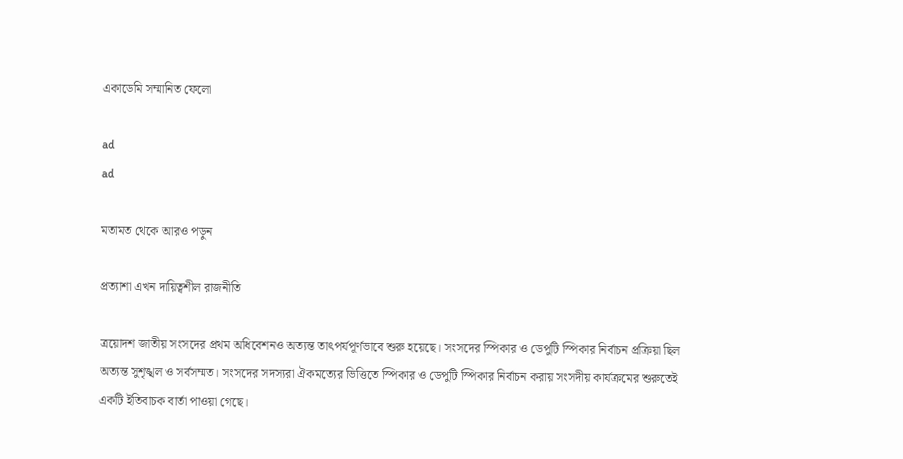একাডেমি সম্মানিত ফেলো

ad
ad

মতামত থেকে আরও পড়ুন

প্রত্যাশা এখন দায়িত্বশীল রাজনীতি

ত্রয়োদশ জাতীয় সংসদের প্রথম অধিবেশনও অত্যন্ত তাৎপর্যপূর্ণভাবে শুরু হয়েছে। সংসদের স্পিকার ও ডেপুটি স্পিকার নির্বাচন প্রক্রিয়া ছিল অত্যন্ত সুশৃঙ্খল ও সর্বসম্মত। সংসদের সদস্যরা ঐকমত্যের ভিত্তিতে স্পিকার ও ডেপুটি স্পিকার নির্বাচন করায় সংসদীয় কার্যক্রমের শুরুতেই একটি ইতিবাচক বার্তা পাওয়া গেছে।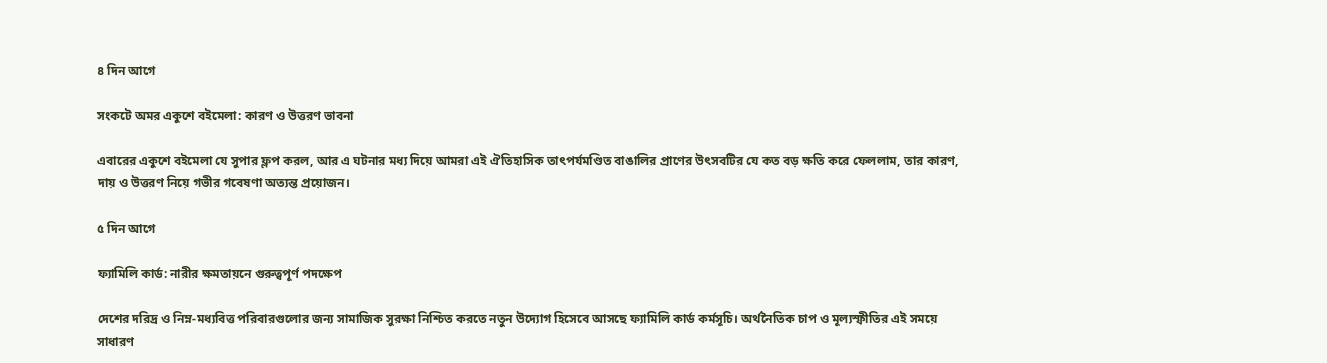৪ দিন আগে

সংকটে অমর একুশে বইমেলা: কারণ ও উত্তরণ ভাবনা

এবারের একুশে বইমেলা যে সুপার ফ্লপ করল, আর এ ঘটনার মধ্য দিয়ে আমরা এই ঐতিহাসিক তাৎপর্যমণ্ডিত বাঙালির প্রাণের উৎসবটির যে কত বড় ক্ষতি করে ফেললাম, তার কারণ, দায় ও উত্তরণ নিয়ে গভীর গবেষণা অত্যন্ত প্রয়োজন।

৫ দিন আগে

ফ্যামিলি কার্ড: নারীর ক্ষমতায়নে গুরুত্বপূর্ণ পদক্ষেপ

দেশের দরিদ্র ও নিম্ন-মধ্যবিত্ত পরিবারগুলোর জন্য সামাজিক সুরক্ষা নিশ্চিত করতে নতুন উদ্যোগ হিসেবে আসছে ফ্যামিলি কার্ড কর্মসূচি। অর্থনৈতিক চাপ ও মূল্যস্ফীতির এই সময়ে সাধারণ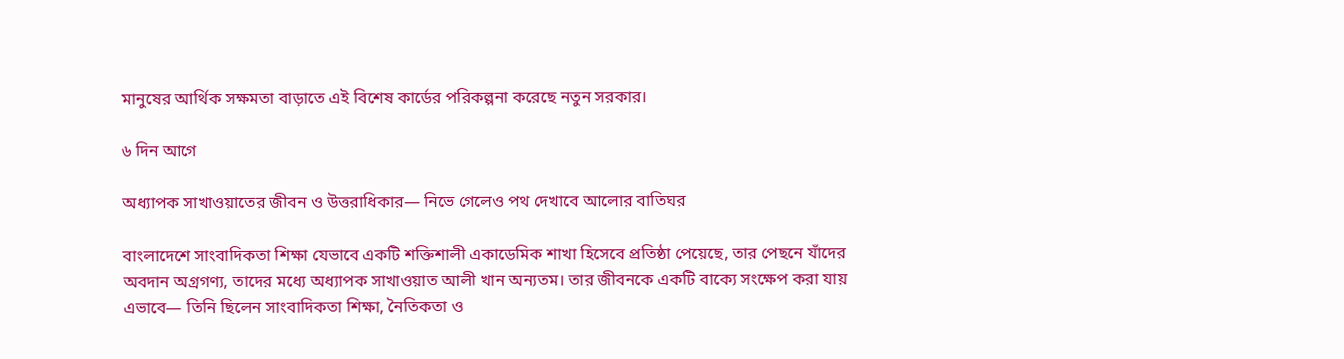মানুষের আর্থিক সক্ষমতা বাড়াতে এই বিশেষ কার্ডের পরিকল্পনা করেছে নতুন সরকার।

৬ দিন আগে

অধ্যাপক সাখাওয়াতের জীবন ও উত্তরাধিকার— নিভে গেলেও পথ দেখাবে আলোর বাতিঘর

বাংলাদেশে সাংবাদিকতা শিক্ষা যেভাবে একটি শক্তিশালী একাডেমিক শাখা হিসেবে প্রতিষ্ঠা পেয়েছে, তার পেছনে যাঁদের অবদান অগ্রগণ্য, তাদের মধ্যে অধ্যাপক সাখাওয়াত আলী খান অন্যতম। তার জীবনকে একটি বাক্যে সংক্ষেপ করা যায় এভাবে— তিনি ছিলেন সাংবাদিকতা শিক্ষা, নৈতিকতা ও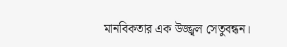মানবিকতার এক উজ্জ্বল সেতুবন্ধন।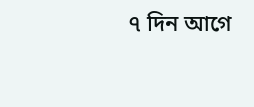৭ দিন আগে